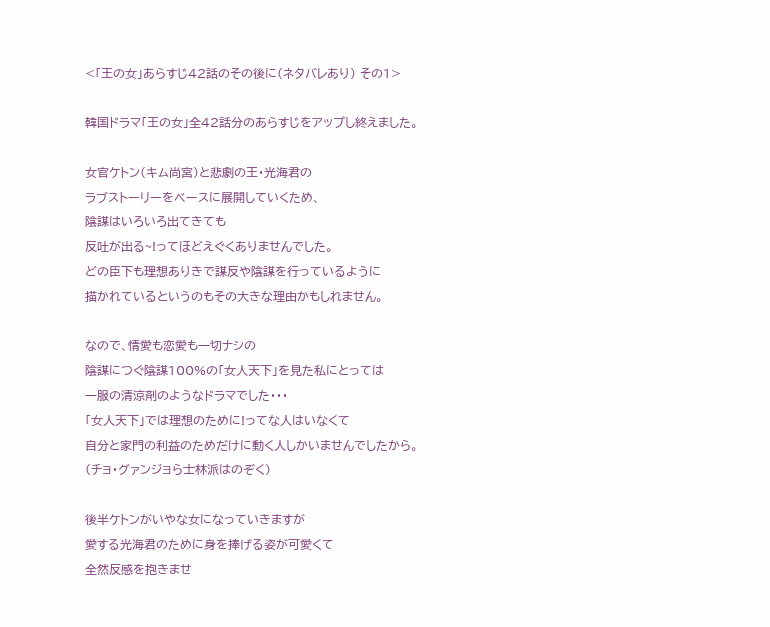<「王の女」あらすじ42話のその後に(ネタバレあり) その1>

韓国ドラマ「王の女」全42話分のあらすじをアップし終えました。

女官ケトン(キム尚宮)と悲劇の王・光海君の
ラブストーリーをベースに展開していくため、
陰謀はいろいろ出てきても
反吐が出る~!ってほどえぐくありませんでした。
どの臣下も理想ありきで謀反や陰謀を行っているように
描かれているというのもその大きな理由かもしれません。

なので、情愛も恋愛も一切ナシの
陰謀につぐ陰謀100%の「女人天下」を見た私にとっては
一服の清涼剤のようなドラマでした・・・
「女人天下」では理想のために!ってな人はいなくて
自分と家門の利益のためだけに動く人しかいませんでしたから。
(チョ・グァンジョら士林派はのぞく)

後半ケトンがいやな女になっていきますが
愛する光海君のために身を捧げる姿が可愛くて
全然反感を抱きませ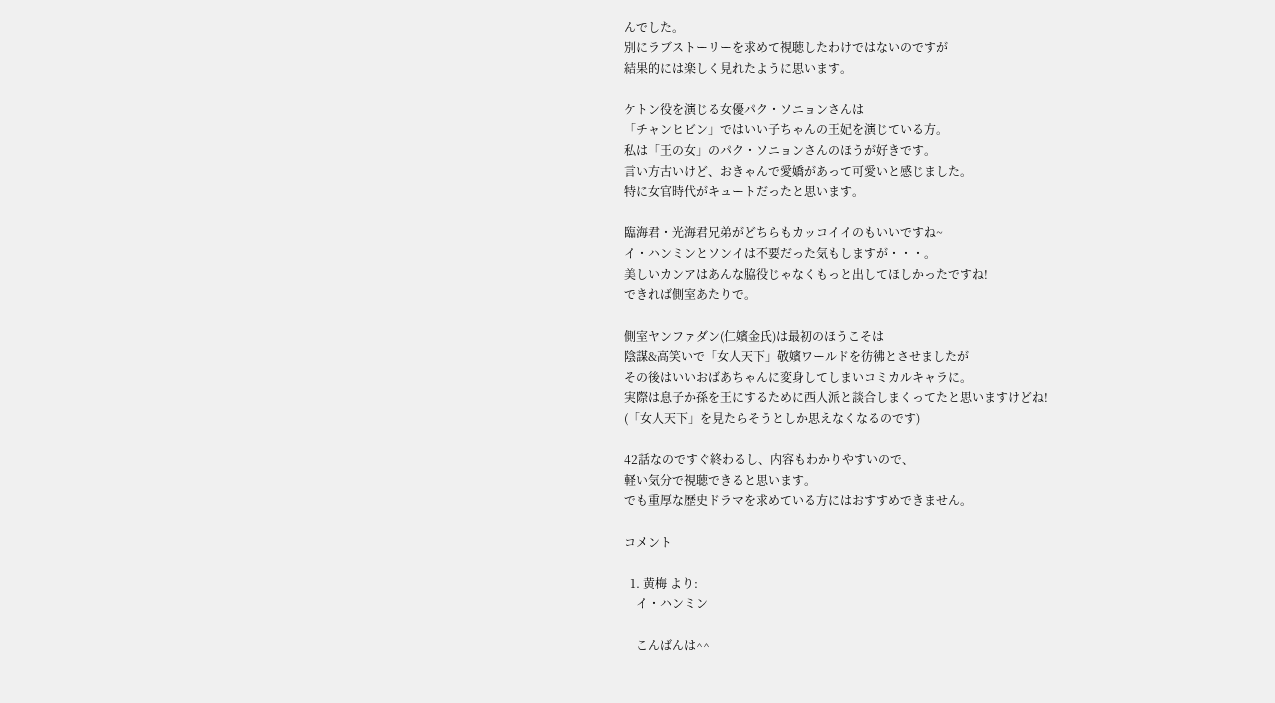んでした。
別にラブストーリーを求めて視聴したわけではないのですが
結果的には楽しく見れたように思います。

ケトン役を演じる女優パク・ソニョンさんは
「チャンヒビン」ではいい子ちゃんの王妃を演じている方。
私は「王の女」のパク・ソニョンさんのほうが好きです。
言い方古いけど、おきゃんで愛嬌があって可愛いと感じました。
特に女官時代がキュートだったと思います。

臨海君・光海君兄弟がどちらもカッコイイのもいいですね~
イ・ハンミンとソンイは不要だった気もしますが・・・。
美しいカンアはあんな脇役じゃなくもっと出してほしかったですね!
できれば側室あたりで。

側室ヤンファダン(仁嬪金氏)は最初のほうこそは
陰謀&高笑いで「女人天下」敬嬪ワールドを彷彿とさせましたが
その後はいいおばあちゃんに変身してしまいコミカルキャラに。
実際は息子か孫を王にするために西人派と談合しまくってたと思いますけどね!
(「女人天下」を見たらそうとしか思えなくなるのです)

42話なのですぐ終わるし、内容もわかりやすいので、
軽い気分で視聴できると思います。
でも重厚な歴史ドラマを求めている方にはおすすめできません。

コメント

  1. 黄梅 より:
    イ・ハンミン

    こんばんは^^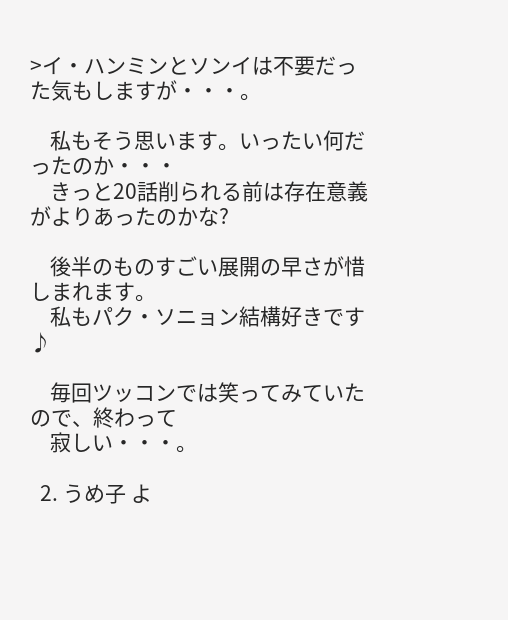>イ・ハンミンとソンイは不要だった気もしますが・・・。

    私もそう思います。いったい何だったのか・・・
    きっと20話削られる前は存在意義がよりあったのかな?

    後半のものすごい展開の早さが惜しまれます。
    私もパク・ソニョン結構好きです♪

    毎回ツッコンでは笑ってみていたので、終わって
    寂しい・・・。

  2. うめ子 よ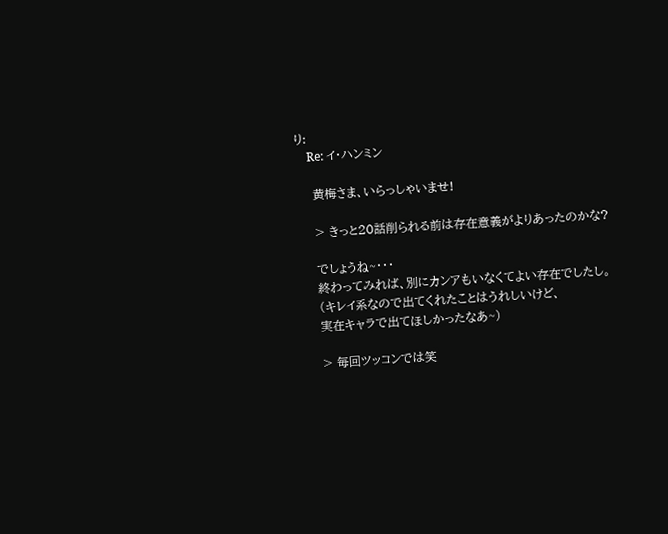り:
    Re: イ・ハンミン

    黄梅さま、いらっしゃいませ!

    > きっと20話削られる前は存在意義がよりあったのかな?

    でしょうね~・・・
    終わってみれば、別にカンアもいなくてよい存在でしたし。
    (キレイ系なので出てくれたことはうれしいけど、
    実在キャラで出てほしかったなあ~)

    > 毎回ツッコンでは笑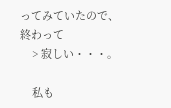ってみていたので、終わって
    > 寂しい・・・。

    私も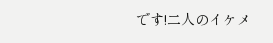です!二人のイケメ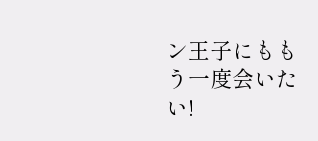ン王子にももう一度会いたい!